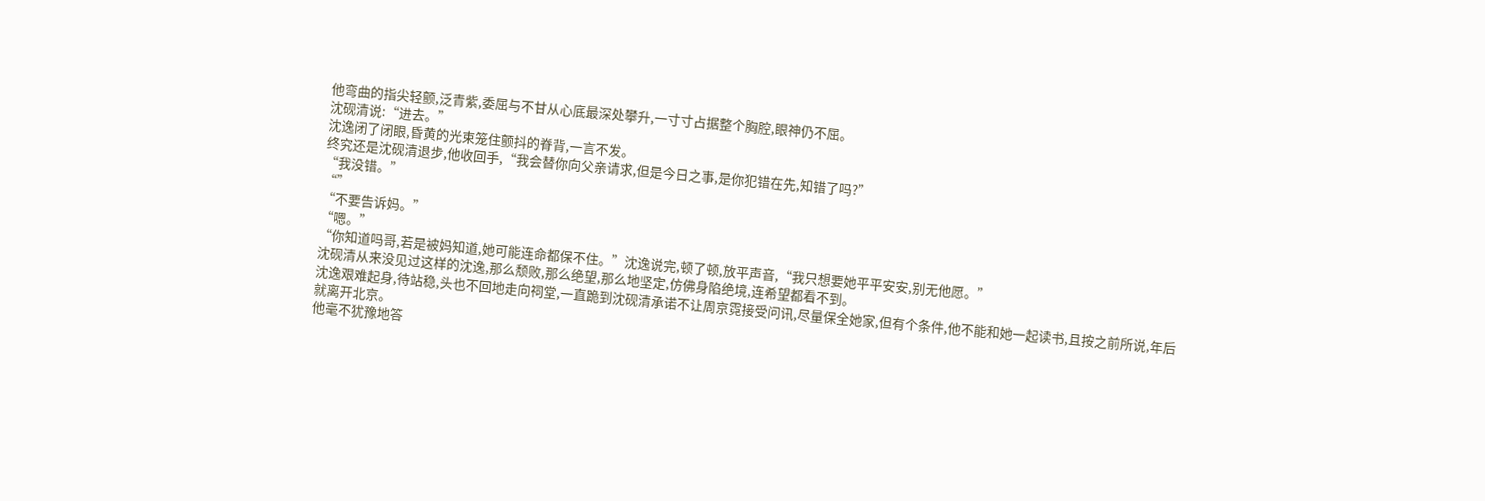他弯曲的指尖轻颤,泛青紫,委屈与不甘从心底最深处攀升,一寸寸占据整个胸腔,眼神仍不屈。
沈砚清说:“进去。”
沈逸闭了闭眼,昏黄的光束笼住颤抖的脊背,一言不发。
终究还是沈砚清退步,他收回手,“我会替你向父亲请求,但是今日之事,是你犯错在先,知错了吗?”
“我没错。”
“”
“不要告诉妈。”
“嗯。”
“你知道吗哥,若是被妈知道,她可能连命都保不住。”沈逸说完,顿了顿,放平声音,“我只想要她平平安安,别无他愿。”
沈砚清从来没见过这样的沈逸,那么颓败,那么绝望,那么地坚定,仿佛身陷绝境,连希望都看不到。
沈逸艰难起身,待站稳,头也不回地走向祠堂,一直跪到沈砚清承诺不让周京霓接受问讯,尽量保全她家,但有个条件,他不能和她一起读书,且按之前所说,年后就离开北京。
他毫不犹豫地答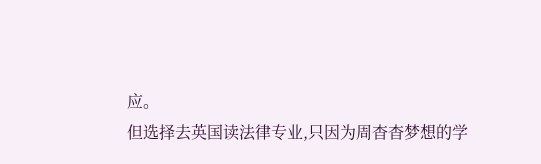应。
但选择去英国读法律专业,只因为周杳杳梦想的学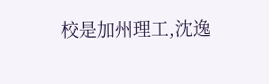校是加州理工,沈逸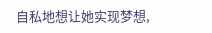自私地想让她实现梦想,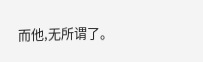而他,无所谓了。